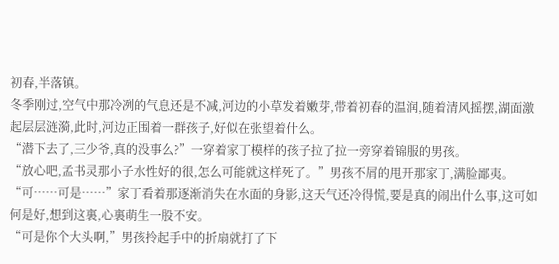初春,半落镇。
冬季刚过,空气中那冷冽的气息还是不减,河边的小草发着嫩芽,带着初春的温润,随着清风摇摆,湖面激起层层涟漪,此时,河边正围着一群孩子,好似在张望着什么。
“潜下去了,三少爷,真的没事么?”一穿着家丁模样的孩子拉了拉一旁穿着锦服的男孩。
“放心吧,孟书灵那小子水性好的很,怎么可能就这样死了。”男孩不屑的甩开那家丁,满脸鄙夷。
“可……可是……”家丁看着那逐渐消失在水面的身影,这天气还冷得慌,要是真的闹出什么事,这可如何是好,想到这裏,心裏萌生一股不安。
“可是你个大头啊,”男孩拎起手中的折扇就打了下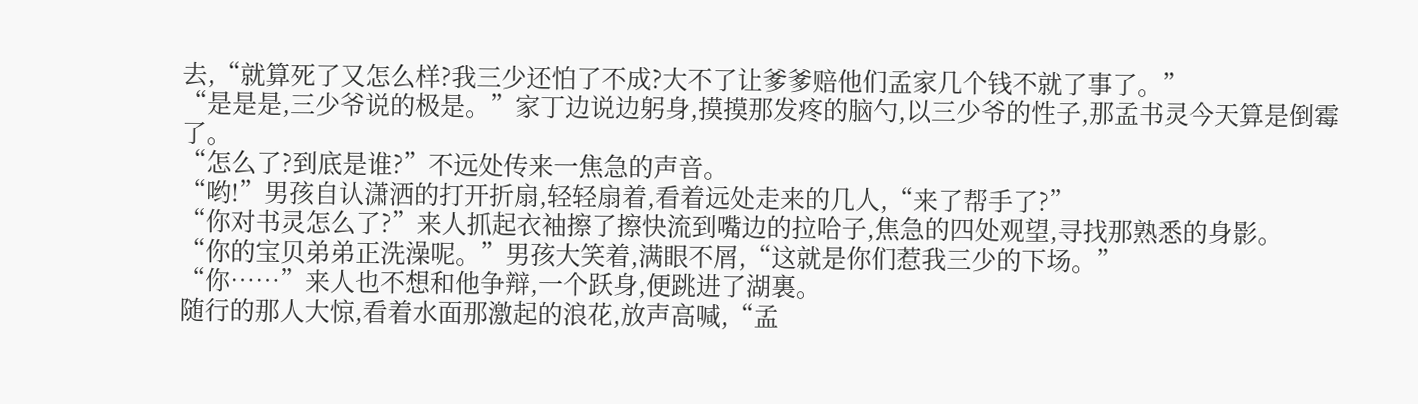去,“就算死了又怎么样?我三少还怕了不成?大不了让爹爹赔他们孟家几个钱不就了事了。”
“是是是,三少爷说的极是。”家丁边说边躬身,摸摸那发疼的脑勺,以三少爷的性子,那孟书灵今天算是倒霉了。
“怎么了?到底是谁?”不远处传来一焦急的声音。
“哟!”男孩自认潇洒的打开折扇,轻轻扇着,看着远处走来的几人,“来了帮手了?”
“你对书灵怎么了?”来人抓起衣袖擦了擦快流到嘴边的拉哈子,焦急的四处观望,寻找那熟悉的身影。
“你的宝贝弟弟正洗澡呢。”男孩大笑着,满眼不屑,“这就是你们惹我三少的下场。”
“你……”来人也不想和他争辩,一个跃身,便跳进了湖裏。
随行的那人大惊,看着水面那激起的浪花,放声高喊,“孟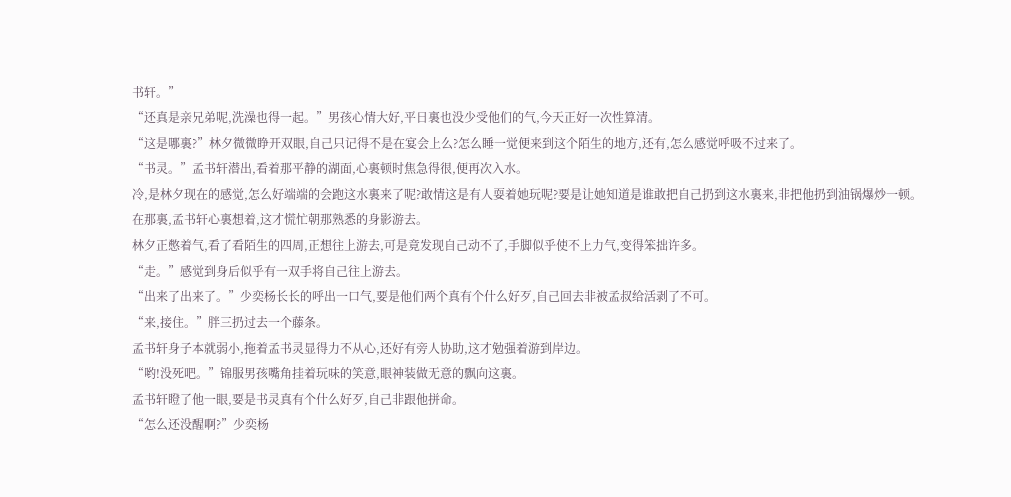书轩。”
“还真是亲兄弟呢,洗澡也得一起。”男孩心情大好,平日裏也没少受他们的气,今天正好一次性算清。
“这是哪裏?”林夕微微睁开双眼,自己只记得不是在宴会上么?怎么睡一觉便来到这个陌生的地方,还有,怎么感觉呼吸不过来了。
“书灵。”孟书轩潜出,看着那平静的湖面,心裏顿时焦急得很,便再次入水。
冷,是林夕现在的感觉,怎么好端端的会跑这水裏来了呢?敢情这是有人耍着她玩呢?要是让她知道是谁敢把自己扔到这水裏来,非把他扔到油锅爆炒一顿。
在那裏,孟书轩心裏想着,这才慌忙朝那熟悉的身影游去。
林夕正憋着气,看了看陌生的四周,正想往上游去,可是竟发现自己动不了,手脚似乎使不上力气,变得笨拙许多。
“走。”感觉到身后似乎有一双手将自己往上游去。
“出来了出来了。”少奕杨长长的呼出一口气,要是他们两个真有个什么好歹,自己回去非被孟叔给活剥了不可。
“来,接住。”胖三扔过去一个藤条。
孟书轩身子本就弱小,拖着孟书灵显得力不从心,还好有旁人协助,这才勉强着游到岸边。
“哟!没死吧。”锦服男孩嘴角挂着玩味的笑意,眼神装做无意的飘向这裏。
孟书轩瞪了他一眼,要是书灵真有个什么好歹,自己非跟他拼命。
“怎么还没醒啊?”少奕杨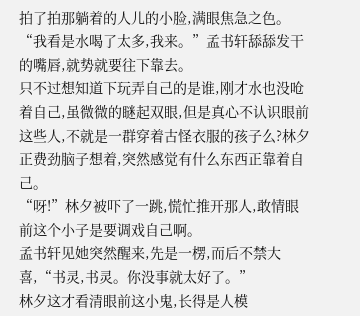拍了拍那躺着的人儿的小脸,满眼焦急之色。
“我看是水喝了太多,我来。”孟书轩舔舔发干的嘴唇,就势就要往下靠去。
只不过想知道下玩弄自己的是谁,刚才水也没呛着自己,虽微微的瞇起双眼,但是真心不认识眼前这些人,不就是一群穿着古怪衣服的孩子么?林夕正费劲脑子想着,突然感觉有什么东西正靠着自己。
“呀!”林夕被吓了一跳,慌忙推开那人,敢情眼前这个小子是要调戏自己啊。
孟书轩见她突然醒来,先是一楞,而后不禁大喜,“书灵,书灵。你没事就太好了。”
林夕这才看清眼前这小鬼,长得是人模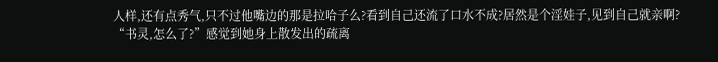人样,还有点秀气,只不过他嘴边的那是拉哈子么?看到自己还流了口水不成?居然是个淫娃子,见到自己就亲啊?
“书灵,怎么了?”感觉到她身上散发出的疏离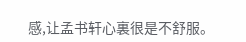感,让孟书轩心裏很是不舒服。